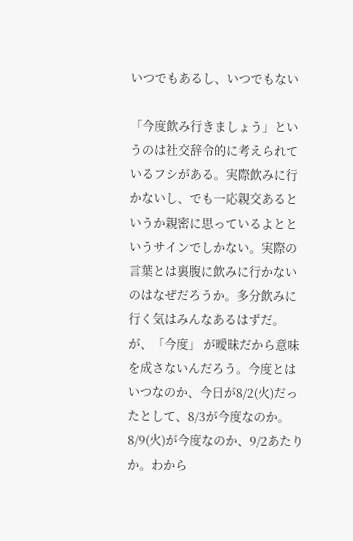いつでもあるし、いつでもない

「今度飲み行きましょう」というのは社交辞令的に考えられているフシがある。実際飲みに行かないし、でも一応親交あるというか親密に思っているよとというサインでしかない。実際の言葉とは裏腹に飲みに行かないのはなぜだろうか。多分飲みに行く気はみんなあるはずだ。が、「今度」 が曖昧だから意味を成さないんだろう。今度とはいつなのか、今日が8/2(火)だったとして、8/3が今度なのか。8/9(火)が今度なのか、9/2あたりか。わから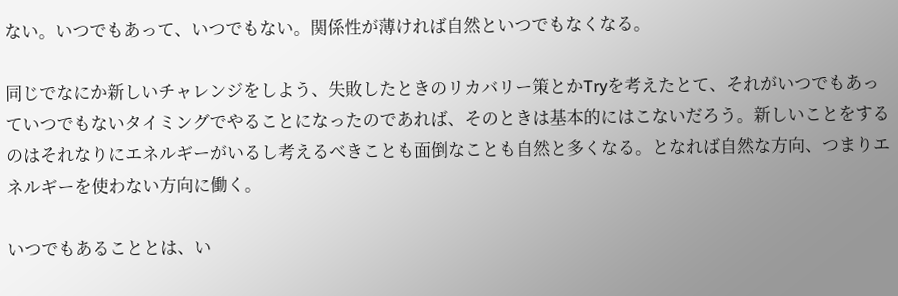ない。いつでもあって、いつでもない。関係性が薄ければ自然といつでもなくなる。

同じでなにか新しいチャレンジをしよう、失敗したときのリカバリー策とかTryを考えたとて、それがいつでもあっていつでもないタイミングでやることになったのであれば、そのときは基本的にはこないだろう。新しいことをするのはそれなりにエネルギーがいるし考えるべきことも面倒なことも自然と多くなる。となれば自然な方向、つまりエネルギーを使わない方向に働く。

いつでもあることとは、い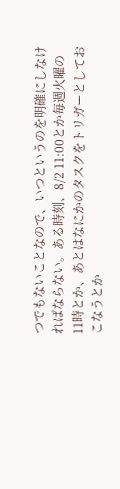つでもないことなので、いつというのを明確にしなければならない。ある時刻、8/2 11:00とか毎週火曜の11時とか、あとはなにかのタスクをトリガーとしておこなうとか